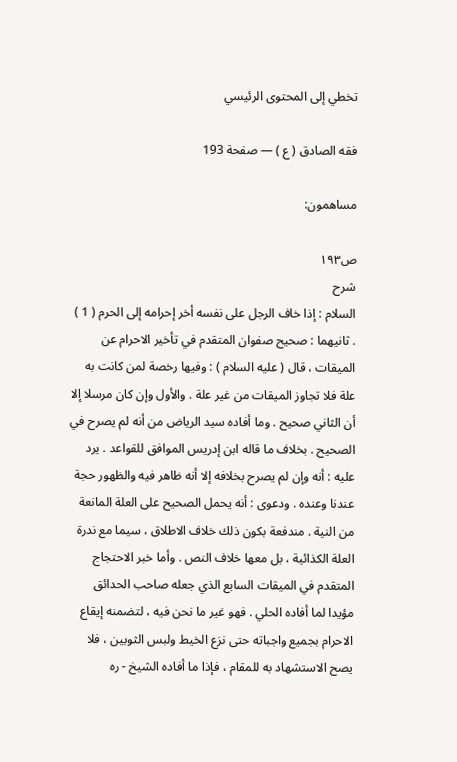تخطي إلى المحتوى الرئيسي

فقه الصادق ( ع ) — صفحة 193

مساهمون:

ص١٩٣
شرح
السلام : إذا خاف الرجل على نفسه أخر إحرامه إلى الحرم ( 1 ) . ثانيهما : صحيح صفوان المتقدم في تأخير الاحرام عن الميقات ، قال ( عليه السلام ) : وفيها رخصة لمن كانت به علة فلا تجاوز الميقات من غير علة . والأول وإن كان مرسلا إلا أن الثاني صحيح . وما أفاده سيد الرياض من أنه لم يصرح في الصحيح . بخلاف ما قاله ابن إدريس الموافق للقواعد . يرد عليه : أنه وإن لم يصرح بخلافه إلا أنه ظاهر فيه والظهور حجة عندنا وعنده . ودعوى : أنه يحمل الصحيح على العلة المانعة من النية . مندفعة بكون ذلك خلاف الاطلاق ، سيما مع ندرة العلة الكذائية ، بل معها خلاف النص . وأما خبر الاحتجاج المتقدم في الميقات السابع الذي جعله صاحب الحدائق مؤيدا لما أفاده الحلي . فهو غير ما نحن فيه ، لتضمنه إيقاع الاحرام بجميع واجباته حتى نزع الخيط ولبس الثوبين ، فلا يصح الاستشهاد به للمقام ، فإذا ما أفاده الشيخ - ره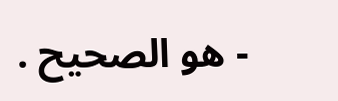- هو الصحيح .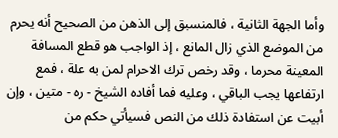وأما الجهة الثانية ، فالمنسبق إلى الذهن من الصحيح أنه يحرم من الموضع الذي زال المانع ، إذ الواجب هو قطع المسافة المعينة محرما ، وقد رخص ترك الاحرام لمن به علة ، فمع ارتفاعها يجب الباقي ، وعليه فما أفاده الشيخ - ره - متين ، وإن أبيت عن استفادة ذلك من النص فسيأتي حكم من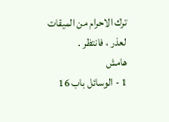ترك الاحرام من الميقات لعذر ، فانتظر .
هامش
1 - الوسائل باب 16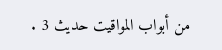من أبواب المواقيت حديث 3 .